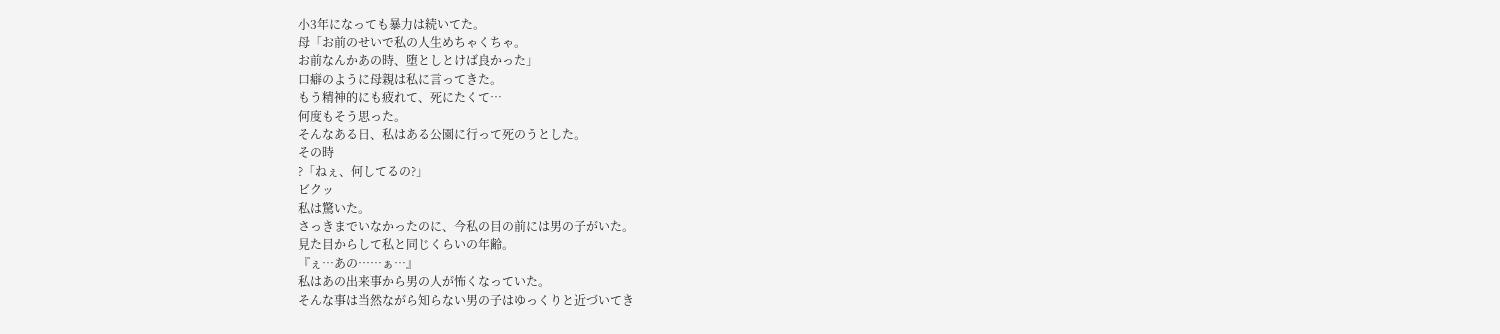小3年になっても暴力は続いてた。
母「お前のせいで私の人生めちゃくちゃ。
お前なんかあの時、堕としとけば良かった」
口癖のように母親は私に言ってきた。
もう精神的にも疲れて、死にたくて…
何度もそう思った。
そんなある日、私はある公園に行って死のうとした。
その時
?「ねぇ、何してるの?」
ビクッ
私は驚いた。
さっきまでいなかったのに、今私の目の前には男の子がいた。
見た目からして私と同じくらいの年齢。
『ぇ…あの……ぁ…』
私はあの出来事から男の人が怖くなっていた。
そんな事は当然ながら知らない男の子はゆっくりと近づいてき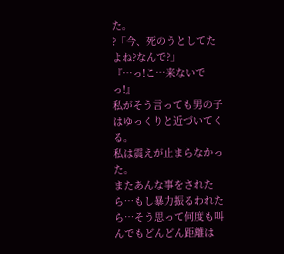た。
?「今、死のうとしてたよね?なんで?」
『…っ!こ…来ないでっ!』
私がそう言っても男の子はゆっくりと近づいてくる。
私は震えが止まらなかった。
またあんな事をされたら…もし暴力振るわれたら…そう思って何度も叫んでもどんどん距離は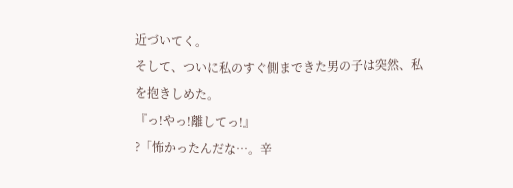近づいてく。
そして、ついに私のすぐ側まできた男の子は突然、私を抱きしめた。
『っ!やっ!離してっ!』
?「怖かったんだな…。辛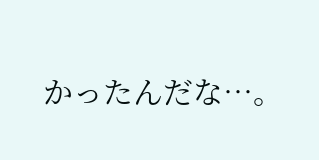かったんだな…。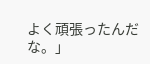よく頑張ったんだな。」